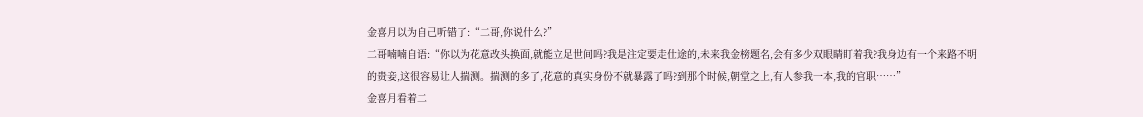金喜月以为自己听错了:“二哥,你说什么?”
二哥喃喃自语:“你以为花意改头换面,就能立足世间吗?我是注定要走仕途的,未来我金榜题名,会有多少双眼睛盯着我?我身边有一个来路不明的贵妾,这很容易让人揣测。揣测的多了,花意的真实身份不就暴露了吗?到那个时候,朝堂之上,有人参我一本,我的官职……”
金喜月看着二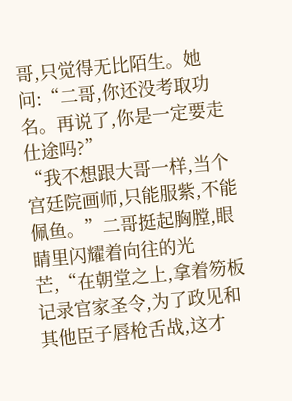哥,只觉得无比陌生。她问:“二哥,你还没考取功名。再说了,你是一定要走仕途吗?”
“我不想跟大哥一样,当个宫廷院画师,只能服紫,不能佩鱼。”二哥挺起胸膛,眼睛里闪耀着向往的光芒,“在朝堂之上,拿着笏板记录官家圣令,为了政见和其他臣子唇枪舌战,这才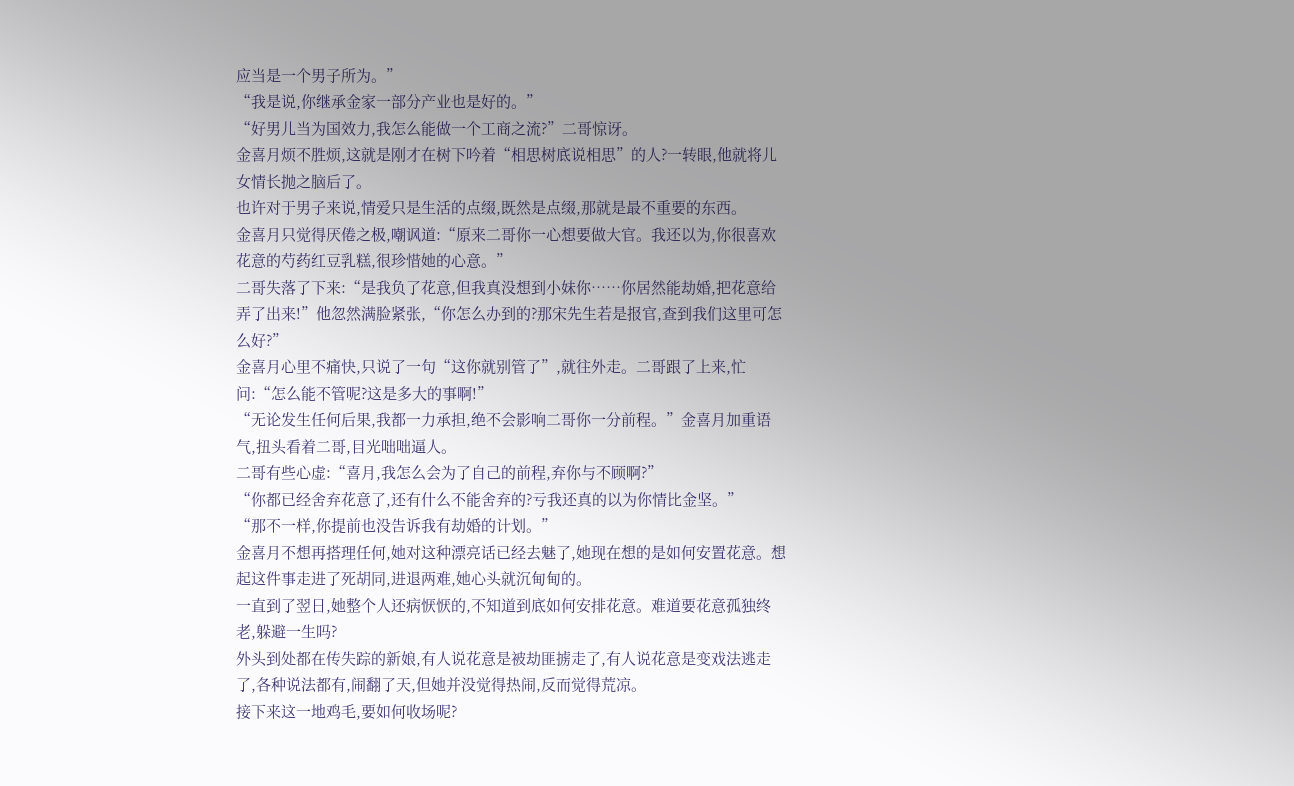应当是一个男子所为。”
“我是说,你继承金家一部分产业也是好的。”
“好男儿当为国效力,我怎么能做一个工商之流?”二哥惊讶。
金喜月烦不胜烦,这就是刚才在树下吟着“相思树底说相思”的人?一转眼,他就将儿女情长抛之脑后了。
也许对于男子来说,情爱只是生活的点缀,既然是点缀,那就是最不重要的东西。
金喜月只觉得厌倦之极,嘲讽道:“原来二哥你一心想要做大官。我还以为,你很喜欢花意的芍药红豆乳糕,很珍惜她的心意。”
二哥失落了下来:“是我负了花意,但我真没想到小妹你……你居然能劫婚,把花意给弄了出来!”他忽然满脸紧张,“你怎么办到的?那宋先生若是报官,查到我们这里可怎么好?”
金喜月心里不痛快,只说了一句“这你就别管了”,就往外走。二哥跟了上来,忙问:“怎么能不管呢?这是多大的事啊!”
“无论发生任何后果,我都一力承担,绝不会影响二哥你一分前程。”金喜月加重语气,扭头看着二哥,目光咄咄逼人。
二哥有些心虚:“喜月,我怎么会为了自己的前程,弃你与不顾啊?”
“你都已经舍弃花意了,还有什么不能舍弃的?亏我还真的以为你情比金坚。”
“那不一样,你提前也没告诉我有劫婚的计划。”
金喜月不想再搭理任何,她对这种漂亮话已经去魅了,她现在想的是如何安置花意。想起这件事走进了死胡同,进退两难,她心头就沉甸甸的。
一直到了翌日,她整个人还病恹恹的,不知道到底如何安排花意。难道要花意孤独终老,躲避一生吗?
外头到处都在传失踪的新娘,有人说花意是被劫匪掳走了,有人说花意是变戏法逃走了,各种说法都有,闹翻了天,但她并没觉得热闹,反而觉得荒凉。
接下来这一地鸡毛,要如何收场呢?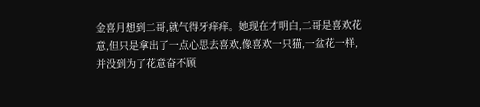金喜月想到二哥,就气得牙痒痒。她现在才明白,二哥是喜欢花意,但只是拿出了一点心思去喜欢,像喜欢一只猫,一盆花一样,并没到为了花意奋不顾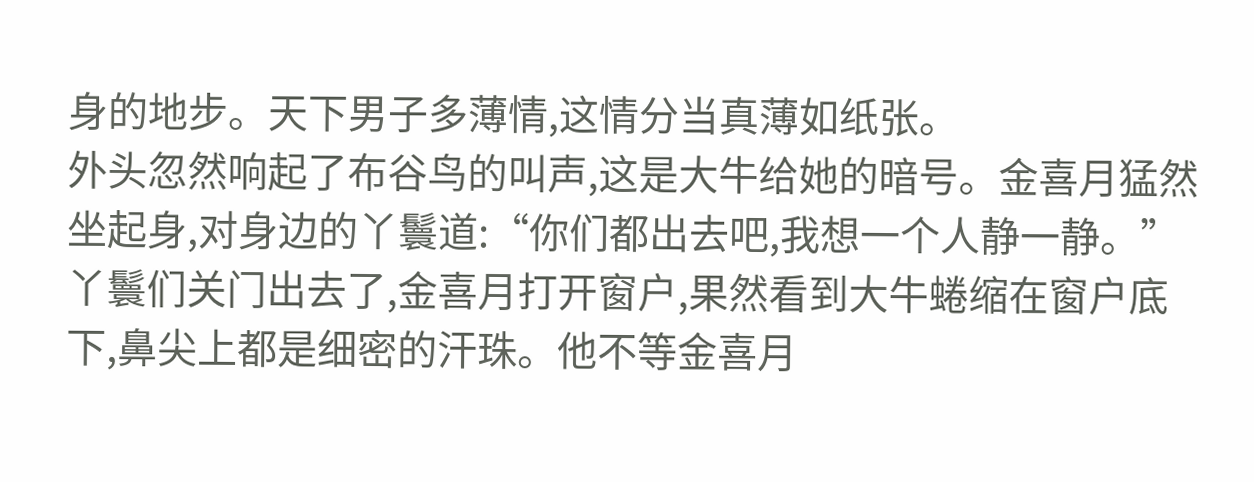身的地步。天下男子多薄情,这情分当真薄如纸张。
外头忽然响起了布谷鸟的叫声,这是大牛给她的暗号。金喜月猛然坐起身,对身边的丫鬟道:“你们都出去吧,我想一个人静一静。”
丫鬟们关门出去了,金喜月打开窗户,果然看到大牛蜷缩在窗户底下,鼻尖上都是细密的汗珠。他不等金喜月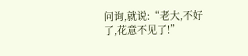问询,就说:“老大,不好了,花意不见了!”